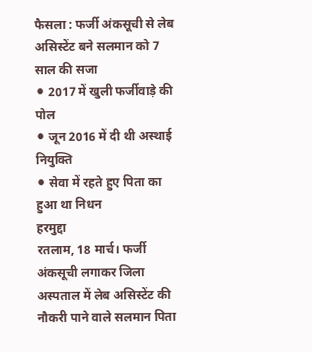फैसला : फर्जी अंकसूची से लेब असिस्टेंट बने सलमान को 7 साल की सजा
⚫ 2017 में खुली फर्जीवाड़े की पोल
⚫ जून 2016 में दी थी अस्थाई नियुक्ति
⚫ सेवा में रहते हुए पिता का हुआ था निधन
हरमुद्दा
रतलाम, 18 मार्च। फर्जी अंकसूची लगाकर जिला अस्पताल में लेब असिस्टेंट की नौकरी पाने वाले सलमान पिता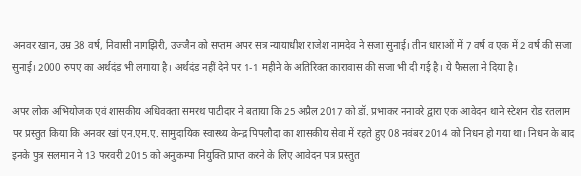अनवर खान, उम्र 38 वर्ष, निवासी नागझिरी, उज्जैन को सप्तम अपर सत्र न्यायाधीश राजेश नामदेव ने सजा सुनाई। तीन धाराओं में 7 वर्ष व एक में 2 वर्ष की सजा सुनाई। 2000 रुपए का अर्थदंड भी लगाया है। अर्थदंड नहीं देने पर 1-1 महीने के अतिरिक्त कारावास की सजा भी दी गई है। ये फैसला ने दिया है।

अपर लोक अभियोजक एवं शासकीय अधिवक्ता समरथ पाटीदार ने बताया कि 25 अप्रैल 2017 को डॉ. प्रभाकर ननावरे द्वारा एक आवेदन थाने स्टेशन रोड रतलाम पर प्रस्तुत किया कि अनवर खां एन.एम.ए. सामुदायिक स्वास्थ्य केन्द्र पिपलौदा का शासकीय सेवा में रहते हुए 08 नवंबर 2014 को निधन हो गया था। निधन के बाद इनके पुत्र सलमान ने 13 फरवरी 2015 को अनुकम्पा नियुक्ति प्राप्त करने के लिए आवेदन पत्र प्रस्तुत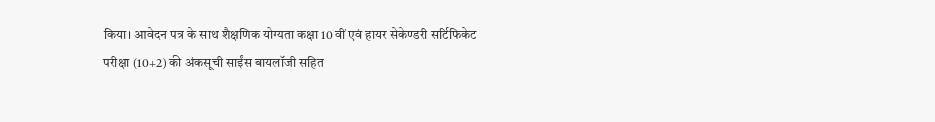किया। आवेदन पत्र के साथ शैक्षणिक योग्यता कक्षा 10 वीं एवं हायर सेकेण्डरी सर्टिफिकेट परीक्षा (10+2) की अंकसूची साईंस बायलॉजी सहित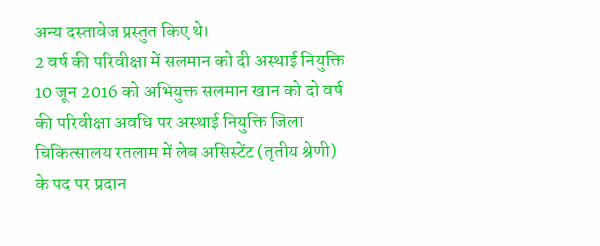अन्य दस्तावेज प्रस्तुत किए थे।
2 वर्ष की परिवीक्षा में सलमान को दी अस्थाई नियुक्ति
10 जून 2016 को अभियुक्त सलमान खान को दो वर्ष की परिवीक्षा अवधि पर अस्थाई नियुक्ति जिला चिकित्सालय रतलाम में लेब असिस्टेंट (तृतीय श्रेणी) के पद पर प्रदान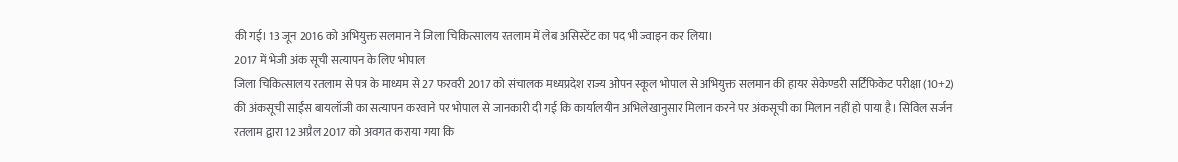की गई। 13 जून 2016 को अभियुक्त सलमान ने जिला चिकित्सालय रतलाम में लेब असिस्टेंट का पद भी ज्वाइन कर लिया।
2017 में भेजी अंक सूची सत्यापन के लिए भोपाल
जिला चिकित्सालय रतलाम से पत्र के माध्यम से 27 फरवरी 2017 को संचालक मध्यप्रदेश राज्य ओपन स्कूल भोपाल से अभियुक्त सलमान की हायर सेकेण्डरी सर्टिफिकेट परीक्षा (10+2) की अंकसूची साईंस बायलॉजी का सत्यापन करवाने पर भोपाल से जानकारी दी गई कि कार्यालयीन अभिलेखानुसार मिलान करने पर अंकसूची का मिलान नहीं हो पाया है। सिविल सर्जन रतलाम द्वारा 12 अप्रैल 2017 को अवगत कराया गया कि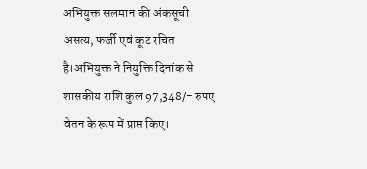अभियुक्त सलमान की अंकसूची असत्य, फर्जी एवं कूट रचित है।अभियुक्त ने नियुक्ति दिनांक से शासकीय राशि कुल 97,348/- रुपए वेतन के रूप में प्राप्त किए।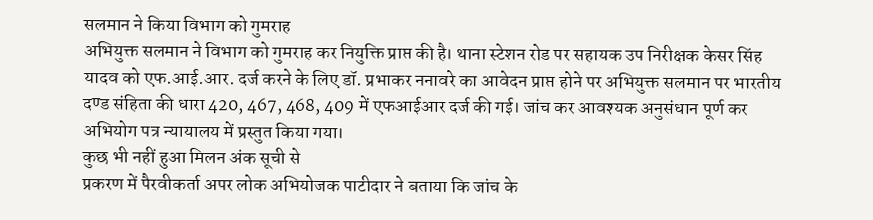सलमान ने किया विभाग को गुमराह
अभियुक्त सलमान ने विभाग को गुमराह कर नियुक्ति प्राप्त की है। थाना स्टेशन रोड पर सहायक उप निरीक्षक केसर सिंह यादव को एफ.आई.आर. दर्ज करने के लिए डॉ. प्रभाकर ननावरे का आवेदन प्राप्त होने पर अभियुक्त सलमान पर भारतीय दण्ड संहिता की धारा 420, 467, 468, 409 में एफआईआर दर्ज की गई। जांच कर आवश्यक अनुसंधान पूर्ण कर अभियोग पत्र न्यायालय में प्रस्तुत किया गया।
कुछ भी नहीं हुआ मिलन अंक सूची से
प्रकरण में पैरवीकर्ता अपर लोक अभियोजक पाटीदार ने बताया कि जांच के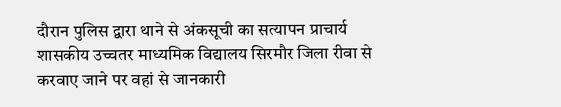दौरान पुलिस द्वारा थाने से अंकसूची का सत्यापन प्राचार्य शासकीय उच्चतर माध्यमिक विद्यालय सिरमौर जिला रीवा से करवाए जाने पर वहां से जानकारी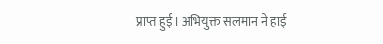प्राप्त हुई। अभियुक्त सलमान ने हाई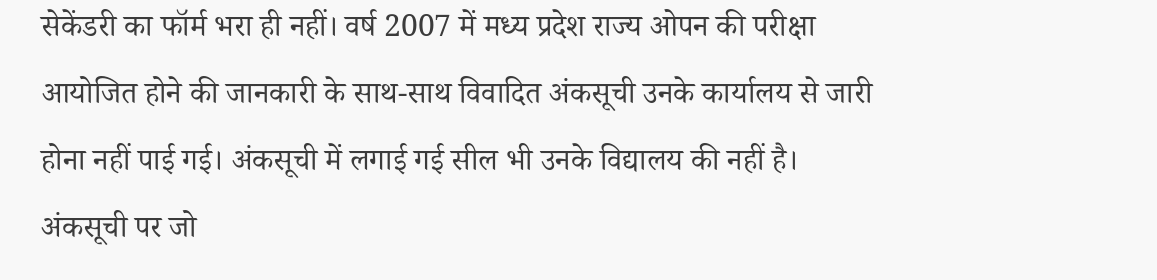सेकेंडरी का फॉर्म भरा ही नहीं। वर्ष 2007 में मध्य प्रदेश राज्य ओपन की परीक्षा आयोजित होने की जानकारी के साथ-साथ विवादित अंकसूची उनके कार्यालय से जारी होना नहीं पाई गई। अंकसूची में लगाई गई सील भी उनके विद्यालय की नहीं है। अंकसूची पर जो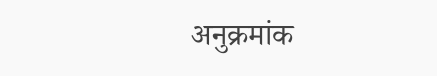अनुक्रमांक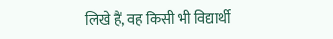लिखे हैं, वह किसी भी विद्यार्थी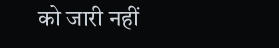को जारी नहीं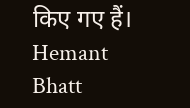किए गए हैं।
Hemant Bhatt